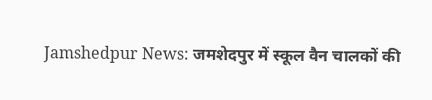Jamshedpur News: जमशेदपुर में स्कूल वैन चालकों की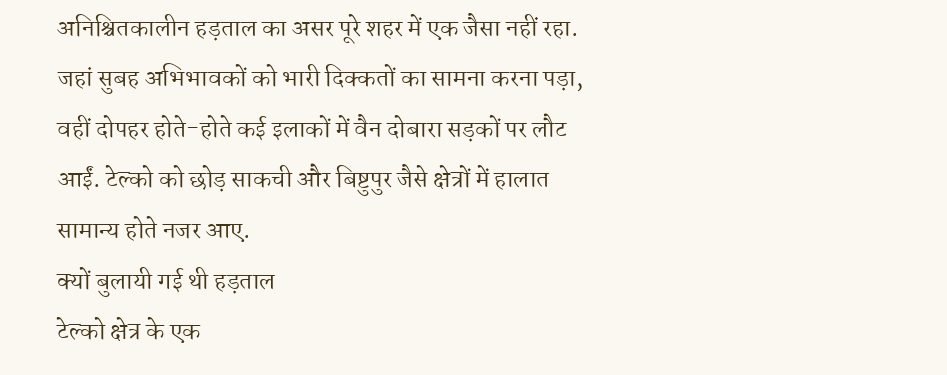अनिश्चितकालीन हड़ताल का असर पूरे शहर में एक जैसा नहीं रहा. जहां सुबह अभिभावकों को भारी दिक्कतों का सामना करना पड़ा, वहीं दोपहर होते-होते कई इलाकों में वैन दोबारा सड़कों पर लौट आईं. टेल्को को छोड़ साकची और बिष्टुपुर जैसे क्षेत्रों में हालात सामान्य होते नजर आए.
क्यों बुलायी गई थी हड़ताल
टेल्को क्षेत्र के एक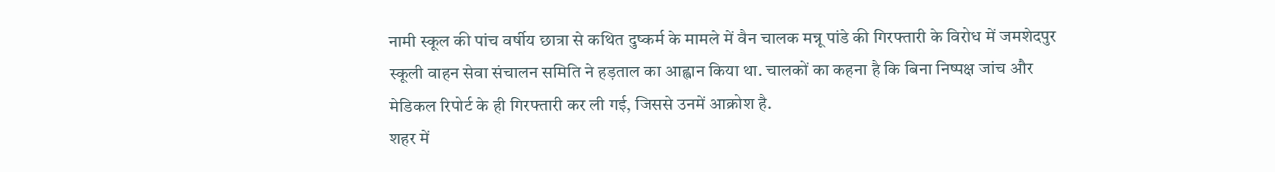नामी स्कूल की पांच वर्षीय छात्रा से कथित दुष्कर्म के मामले में वैन चालक मन्नू पांडे की गिरफ्तारी के विरोध में जमशेदपुर स्कूली वाहन सेवा संचालन समिति ने हड़ताल का आह्वान किया था. चालकों का कहना है कि बिना निष्पक्ष जांच और मेडिकल रिपोर्ट के ही गिरफ्तारी कर ली गई, जिससे उनमें आक्रोश है.
शहर में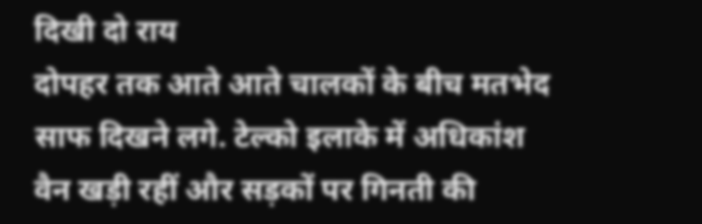दिखी दो राय
दोपहर तक आते आते चालकों के बीच मतभेद साफ दिखने लगे. टेल्को इलाके में अधिकांश वैन खड़ी रहीं और सड़कों पर गिनती की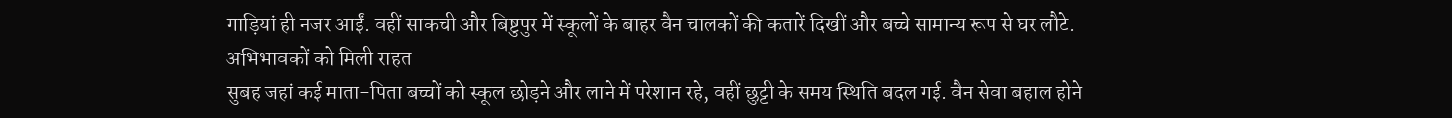गाड़ियां ही नजर आईं. वहीं साकची और बिष्टुपुर में स्कूलों के बाहर वैन चालकों की कतारें दिखीं और बच्चे सामान्य रूप से घर लौटे.
अभिभावकों को मिली राहत
सुबह जहां कई माता-पिता बच्चों को स्कूल छोड़ने और लाने में परेशान रहे, वहीं छुट्टी के समय स्थिति बदल गई. वैन सेवा बहाल होने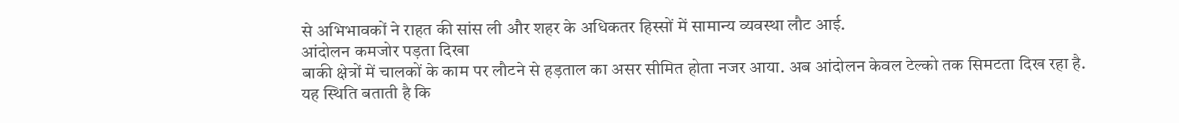से अभिभावकों ने राहत की सांस ली और शहर के अधिकतर हिस्सों में सामान्य व्यवस्था लौट आई.
आंदोलन कमजोर पड़ता दिखा
बाकी क्षेत्रों में चालकों के काम पर लौटने से हड़ताल का असर सीमित होता नजर आया. अब आंदोलन केवल टेल्को तक सिमटता दिख रहा है.
यह स्थिति बताती है कि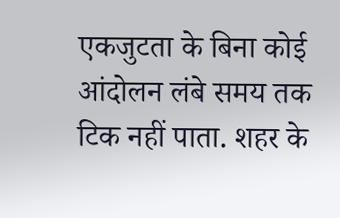एकजुटता के बिना कोई आंदोलन लंबे समय तक टिक नहीं पाता. शहर के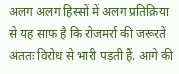अलग अलग हिस्सों में अलग प्रतिक्रिया से यह साफ है कि रोजमर्रा की जरूरतें अंततः विरोध से भारी पड़ती हैं. आगे की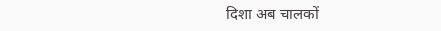दिशा अब चालकों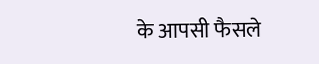के आपसी फैसले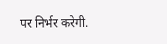पर निर्भर करेगी.